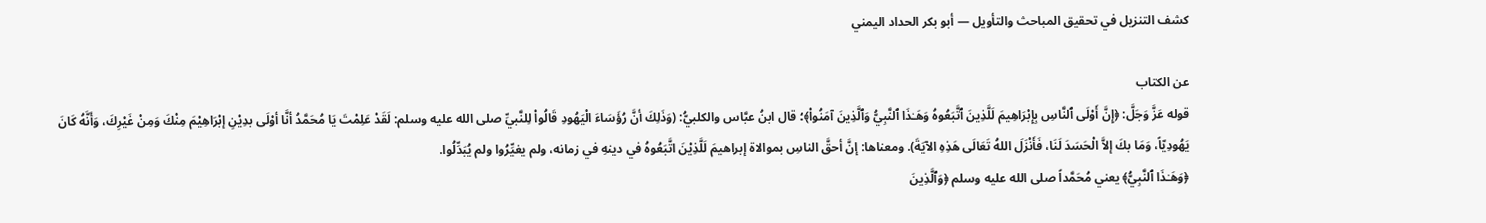كشف التنزيل في تحقيق المباحث والتأويل — أبو بكر الحداد اليمني

عن الكتاب
قوله عَزَّ وَجَلَّ: ﴿إِنَّ أَوْلَى ٱلنَّاسِ بِإِبْرَاهِيمَ لَلَّذِينَ ٱتَّبَعُوهُ وَهَـٰذَا ٱلنَّبِيُّ وَٱلَّذِينَ آمَنُواْ﴾؛ قال ابنُ عبَّاس والكلبيُّ: (وَذَلِكَ أنَّ رُؤَسَاءَ الْيَهُودِ قَالُواْ لِلنَّبيِّ صلى الله عليه وسلم: لَقَدْ عَلِمْتَ يَا مُحَمَّدُ أنَّا أوْلَى بدِيْنِ إبْرَاهِيْمَ مِنْكَ وَمِنْ غَيْرِكَ، وَأَنَّهُ كَانَ يَهُودِيّاً، وَمَا بكَ إلاَّ الْحَسَدَ لَنَا، فَأَنْزَلَ اللهُ تَعَالَى هَذِهِ الآيَةَ). ومعناها: إنَّ أحقَّ الناسِ بموالاة إبراهيمَ لَلَّذِيْنَ اتَّبَعُوهُ في دينهِ في زمانه، ولم يغيِّرُوا ولم يُبَدِّلُوا.
﴿وَهَـٰذَا ٱلنَّبِيُّ﴾ يعني مُحَمَّداً صلى الله عليه وسلم ﴿وَٱلَّذِينَ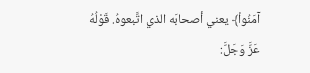آمَنُواْ﴾ يعني أصحابَه الذي اتَّبعوهُ. قَوْلُهُ عَزَّ وَجَلَّ: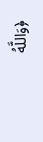﴿وَاللَّهُ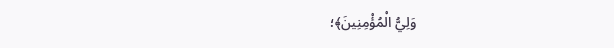وَلِيُّ الْمُؤْمِنِينَ﴾؛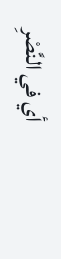أي في النَّصْرِ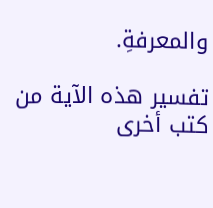والمعرفةِ.

تفسير هذه الآية من كتب أخرى